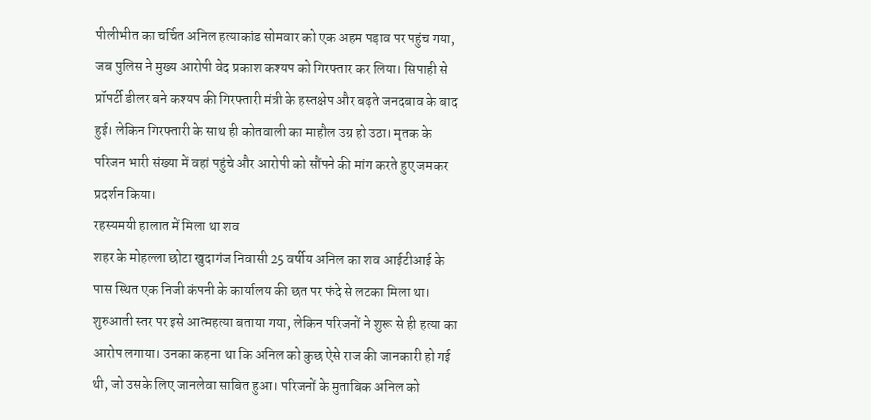पीलीभीत का चर्चित अनिल हत्याकांड सोमवार को एक अहम पड़ाव पर पहुंच गया, जब पुलिस ने मुख्य आरोपी वेद प्रकाश कश्यप को गिरफ्तार कर लिया। सिपाही से प्रॉपर्टी डीलर बने कश्यप की गिरफ्तारी मंत्री के हस्तक्षेप और बढ़ते जनदबाव के बाद हुई। लेकिन गिरफ्तारी के साथ ही कोतवाली का माहौल उग्र हो उठा। मृतक के परिजन भारी संख्या में वहां पहुंचे और आरोपी को सौंपने की मांग करते हुए जमकर प्रदर्शन किया।
रहस्यमयी हालात में मिला था शव
शहर के मोहल्ला छोटा खुदागंज निवासी 25 वर्षीय अनिल का शव आईटीआई के पास स्थित एक निजी कंपनी के कार्यालय की छत पर फंदे से लटका मिला था। शुरुआती स्तर पर इसे आत्महत्या बताया गया, लेकिन परिजनों ने शुरू से ही हत्या का आरोप लगाया। उनका कहना था कि अनिल को कुछ ऐसे राज की जानकारी हो गई थी, जो उसके लिए जानलेवा साबित हुआ। परिजनों के मुताबिक अनिल को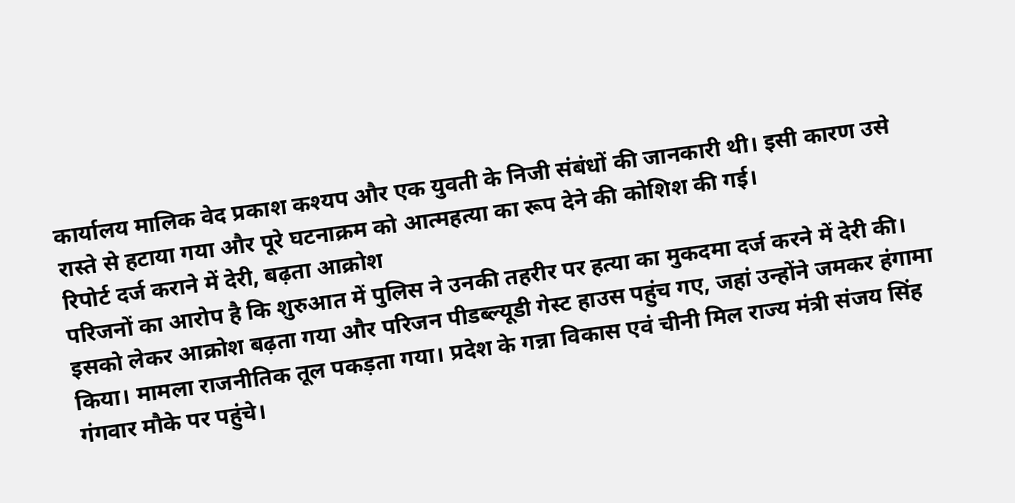कार्यालय मालिक वेद प्रकाश कश्यप और एक युवती के निजी संबंधों की जानकारी थी। इसी कारण उसे रास्ते से हटाया गया और पूरे घटनाक्रम को आत्महत्या का रूप देने की कोशिश की गई।
रिपोर्ट दर्ज कराने में देरी, बढ़ता आक्रोश
परिजनों का आरोप है कि शुरुआत में पुलिस ने उनकी तहरीर पर हत्या का मुकदमा दर्ज करने में देरी की। इसको लेकर आक्रोश बढ़ता गया और परिजन पीडब्ल्यूडी गेस्ट हाउस पहुंच गए, जहां उन्होंने जमकर हंगामा किया। मामला राजनीतिक तूल पकड़ता गया। प्रदेश के गन्ना विकास एवं चीनी मिल राज्य मंत्री संजय सिंह गंगवार मौके पर पहुंचे।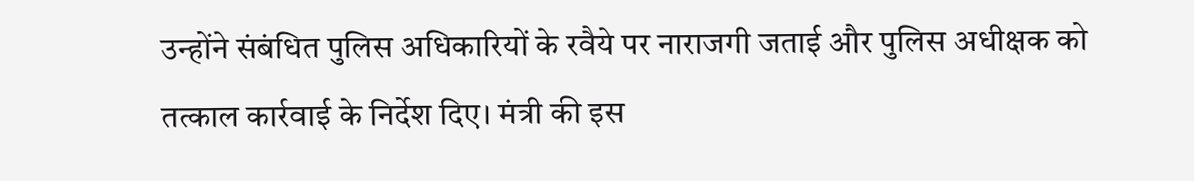उन्होंने संबंधित पुलिस अधिकारियों के रवैये पर नाराजगी जताई और पुलिस अधीक्षक को तत्काल कार्रवाई के निर्देश दिए। मंत्री की इस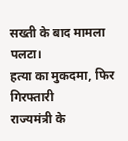सख्ती के बाद मामला पलटा।
हत्या का मुकदमा, फिर गिरफ्तारी
राज्यमंत्री के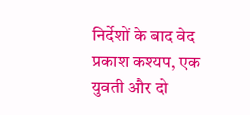निर्देशों के बाद वेद प्रकाश कश्यप, एक युवती और दो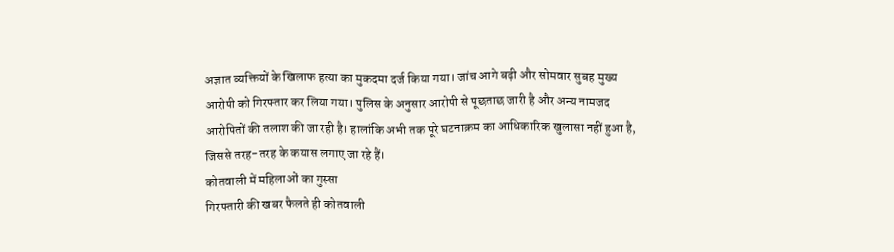अज्ञात व्यक्तियों के खिलाफ हत्या का मुकदमा दर्ज किया गया। जांच आगे बढ़ी और सोमवार सुबह मुख्य आरोपी को गिरफ्तार कर लिया गया। पुलिस के अनुसार आरोपी से पूछताछ जारी है और अन्य नामजद आरोपितों की तलाश की जा रही है। हालांकि अभी तक पूरे घटनाक्रम का आधिकारिक खुलासा नहीं हुआ है, जिससे तरह-तरह के कयास लगाए जा रहे हैं।
कोतवाली में महिलाओं का गुस्सा
गिरफ्तारी की खबर फैलते ही कोतवाली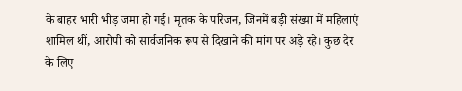के बाहर भारी भीड़ जमा हो गई। मृतक के परिजन, जिनमें बड़ी संख्या में महिलाएं शामिल थीं, आरोपी को सार्वजनिक रूप से दिखाने की मांग पर अड़े रहे। कुछ देर के लिए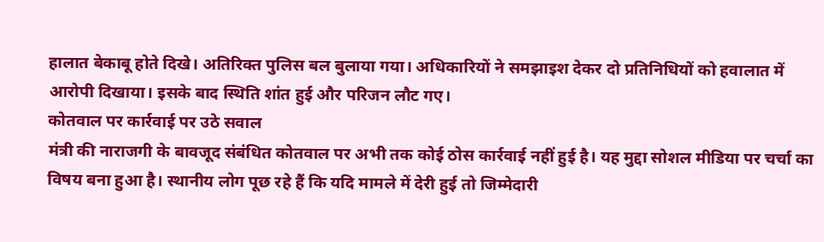हालात बेकाबू होते दिखे। अतिरिक्त पुलिस बल बुलाया गया। अधिकारियों ने समझाइश देकर दो प्रतिनिधियों को हवालात में आरोपी दिखाया। इसके बाद स्थिति शांत हुई और परिजन लौट गए।
कोतवाल पर कार्रवाई पर उठे सवाल
मंत्री की नाराजगी के बावजूद संबंधित कोतवाल पर अभी तक कोई ठोस कार्रवाई नहीं हुई है। यह मुद्दा सोशल मीडिया पर चर्चा का विषय बना हुआ है। स्थानीय लोग पूछ रहे हैं कि यदि मामले में देरी हुई तो जिम्मेदारी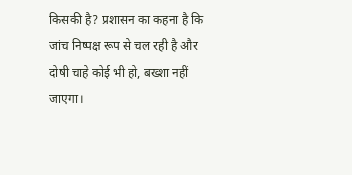किसकी है? प्रशासन का कहना है कि जांच निष्पक्ष रूप से चल रही है और दोषी चाहे कोई भी हो, बख्शा नहीं जाएगा।